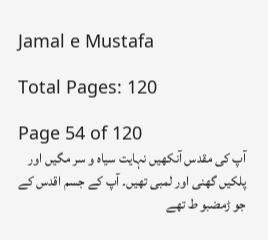Jamal e Mustafa

Total Pages: 120

Page 54 of 120
آپ کی مقدس آنکھیں نہایت سیاہ و سر مگیں اور پلکیں گھنی اور لمبی تھیں۔ آپ کے جسم اقدس کے جو ڑمضبو ط تھے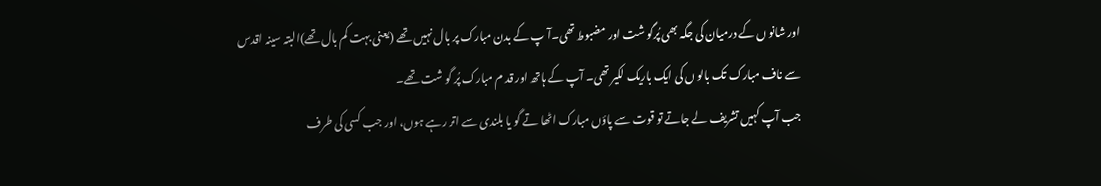اور شانو ں کے درمیان کی جگہ بھی پُرگو شت اور مضبوط تھی۔آ پ کے بدن مبارک پر بال نہیں تھے (یعنی بہت کم بال تھے)البتہ سینہ اقدس سے ناف مبارک تک بالو ں کی ایک باریک لکیر تھی۔ آپ کے ہاتھ اور قد م مبارک پُر گو شت تھے۔
جب آپ کہیں تشریف لے جاتے تو قوت سے پاؤں مبارک اٹھا تے گو یا بلندی سے اتر رہے ہوں، اور جب کسی کی طرف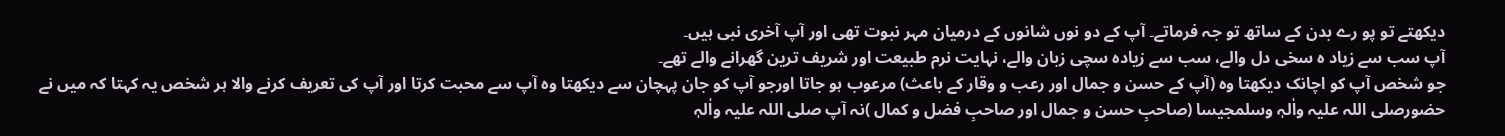دیکھتے تو پو رے بدن کے ساتھ تو جہ فرماتے۔ آپ کے دو نوں شانوں کے درمیان مہر نبوت تھی اور آپ آخری نبی ہیں۔
آپ سب سے زیاد ہ سخی دل والے، سب سے زیادہ سچی زبان والے، نہایت نرم طبیعت اور شریف ترین گھرانے والے تھے۔
جو شخص آپ کو اچانک دیکھتا وہ (آپ کے حسن و جمال اور رعب و وقار کے باعث) مرعوب ہو جاتا اورجو آپ کو جان پہچان سے دیکھتا وہ آپ سے محبت کرتا اور آپ کی تعریف کرنے والا ہر شخص یہ کہتا کہ میں نے حضورصلی اللہ علیہ واٰلہٖ وسلمجیسا (صاحبِ حسن و جمال اور صاحبِ فضل و کمال )نہ آپ صلی اللہ علیہ واٰلہٖ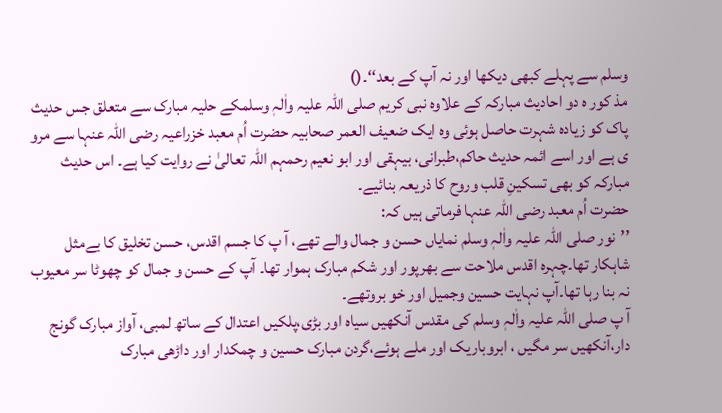وسلم سے پہلے کبھی دیکھا اور نہ آپ کے بعد‘‘۔()
مذ کور ہ دو احادیث مبارکہ کے علاوہ نبی کریم صلی اللہ علیہ واٰلہٖ وسلمکے حلیہ مبارک سے متعلق جس حدیث پاک کو زیادہ شہرت حاصل ہوئی وہ ایک ضعیف العمر صحابیہ حضرت اُم معبد خزراعیہ رضی اللہ عنہا سے مرو ی ہے اور اسے ائمہ حدیث حاکم،طبرانی، بیہقی اور ابو نعیم رحمہم اللہ تعالیٰ نے روایت کیا ہے۔ اس حدیث مبارکہ کو بھی تسکینِ قلب وروح کا ذریعہ بنائیے۔
حضرت اُم معبد رضی اللہ عنہا فرماتی ہیں کہ:
’’نور صلی اللہ علیہ واٰلہٖ وسلم نمایاں حسن و جمال والے تھے، آ پ کا جسم اقدس، حسن تخلیق کا بےمثل شاہکار تھا۔چہرہ اقدس ملاحت سے بھرپور اور شکم مبارک ہموار تھا۔ آپ کے حسن و جمال کو چھوٹا سر معیوب نہ بنا رہا تھا۔آپ نہایت حسین وجمیل اور خو بروتھے۔
آ پ صلی اللہ علیہ واٰلہٖ وسلم کی مقدس آنکھیں سیاہ اور بڑی،پلکیں اعتدال کے ساتھ لمبی، آواز مبارک گونج دار،آنکھیں سر مگیں ، ابروباریک اور ملے ہوئے،گردن مبارک حسین و چمکدار اور داڑھی مبارک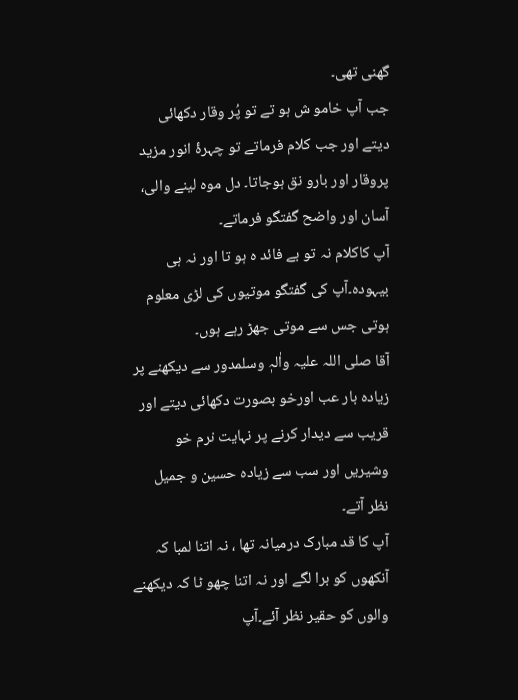گھنی تھی۔
جب آپ خامو ش ہو تے تو پُر وقار دکھائی دیتے اور جب کلام فرماتے تو چہرۂ انور مزید پروقار اور بارو نق ہوجاتا۔ دل موہ لینے والی، آسان اور واضح گفتگو فرماتے۔
آپ کاکلام نہ تو بے فائد ہ ہو تا اور نہ ہی بیہودہ۔آپ کی گفتگو موتیوں کی لڑی معلوم ہوتی جس سے موتی جھڑ رہے ہوں۔
آقا صلی اللہ علیہ واٰلہٖ وسلمدور سے دیکھنے پر زیادہ بار عب اورخو بصورت دکھائی دیتے اور قریب سے دیدار کرنے پر نہایت نرم خو وشیریں اور سب سے زیادہ حسین و جمیل نظر آتے۔
آپ کا قد مبارک درمیانہ تھا ، نہ اتنا لمبا کہ آنکھوں کو برا لگے اور نہ اتنا چھو ٹا کہ دیکھنے والوں کو حقیر نظر آئے۔آپ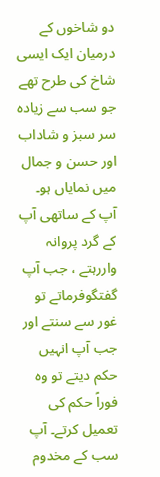دو شاخوں کے درمیان ایک ایسی شاخ کی طرح تھے جو سب سے زیادہ سر سبز و شاداب اور حسن و جمال میں نمایاں ہو۔
آپ کے ساتھی آپ کے گرد پروانہ واررہتے ، جب آپ گفتگوفرماتے تو غور سے سنتے اور جب آپ انہیں حکم دیتے تو وہ فوراً حکم کی تعمیل کرتے۔ آپ سب کے مخدوم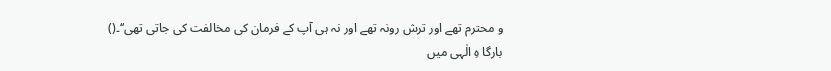و محترم تھے اور ترش رونہ تھے اور نہ ہی آپ کے فرمان کی مخالفت کی جاتی تھی‘‘۔()
بارگا ہِ الٰہی میں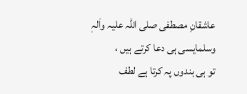عاشقانِ مصطفی صلی اللہ علیہ واٰلہٖ وسلمایسی ہی دعا کرتے ہیں ،
تو ہی بندوں پہ کرتا ہے لطف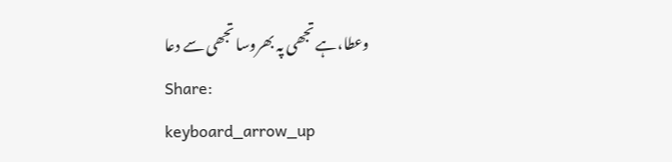وعطا،ہے تجھی پہ بھروسا تجھی سے دعا
Share:
keyboard_arrow_up